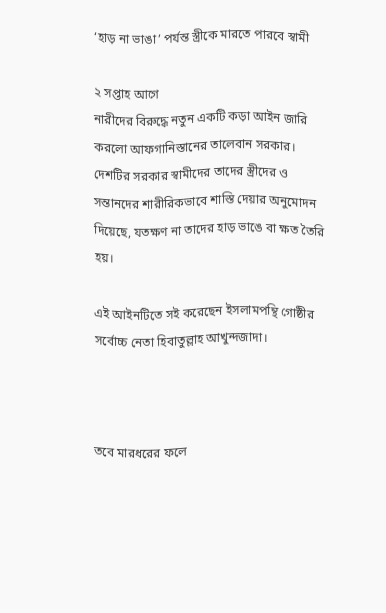‘হাড় না ভাঙা’ পর্যন্ত স্ত্রীকে মারতে পারবে স্বামী

২ সপ্তাহ আগে
নারীদের বিরুদ্ধে নতুন একটি কড়া আইন জারি করলো আফগানিস্তানের তালেবান সরকার। দেশটির সরকার স্বামীদের তাদের স্ত্রীদের ও সন্তানদের শারীরিকভাবে শাস্তি দেয়ার অনুমোদন দিয়েছে, যতক্ষণ না তাদের হাড় ভাঙে বা ক্ষত তৈরি হয়।

এই আইনটিতে সই করেছেন ইসলামপন্থি গোষ্ঠীর সর্বোচ্চ নেতা হিবাতুল্লাহ আখুন্দজাদা।



তবে মারধরের ফলে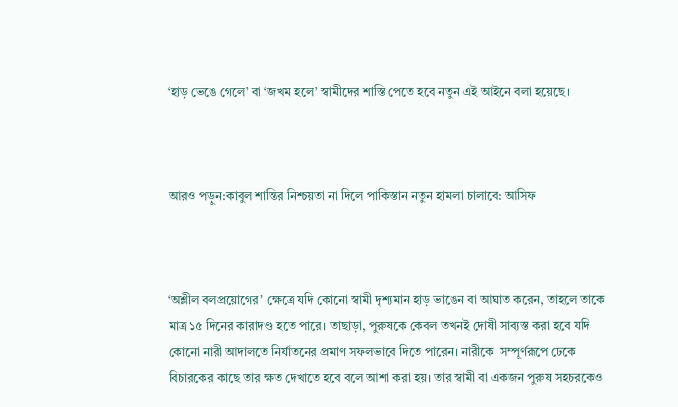‘হাড় ভেঙে গেলে’ বা ‘জখম হলে’ স্বামীদের শাস্তি পেতে হবে নতুন এই আইনে বলা হয়েছে।



আরও পড়ুন:কাবুল শান্তির নিশ্চয়তা না দিলে পাকিস্তান নতুন হামলা চালাবে: আসিফ



‘অশ্লীল বলপ্রয়োগের’ ক্ষেত্রে যদি কোনো স্বামী দৃশ্যমান হাড় ভাঙেন বা আঘাত করেন, তাহলে তাকে মাত্র ১৫ দিনের কারাদণ্ড হতে পারে। তাছাড়া, পুরুষকে কেবল তখনই দোষী সাব্যস্ত করা হবে যদি কোনো নারী আদালতে নির্যাতনের প্রমাণ সফলভাবে দিতে পারেন। নারীকে  সম্পূর্ণরূপে ঢেকে বিচারকের কাছে তার ক্ষত দেখাতে হবে বলে আশা করা হয়। তার স্বামী বা একজন পুরুষ সহচরকেও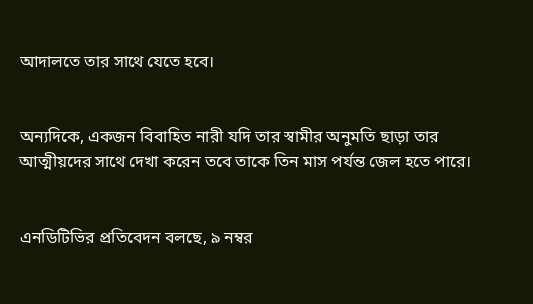আদালতে তার সাথে যেতে হবে।


অন্যদিকে, একজন বিবাহিত নারী যদি তার স্বামীর অনুমতি ছাড়া তার আত্মীয়দের সাথে দেখা করেন তবে তাকে তিন মাস পর্যন্ত জেল হতে পারে।


এনডিটিভির প্রতিবেদন বলছে, ৯ নম্বর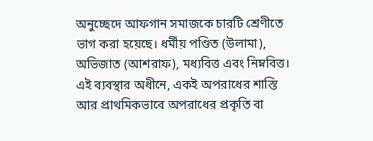অনুচ্ছেদে আফগান সমাজকে চারটি শ্রেণীতে ভাগ করা হয়েছে। ধর্মীয় পণ্ডিত (উলামা), অভিজাত (আশরাফ), মধ্যবিত্ত এবং নিম্নবিত্ত। এই ব্যবস্থার অধীনে, একই অপরাধের শাস্তি আর প্রাথমিকভাবে অপরাধের প্রকৃতি বা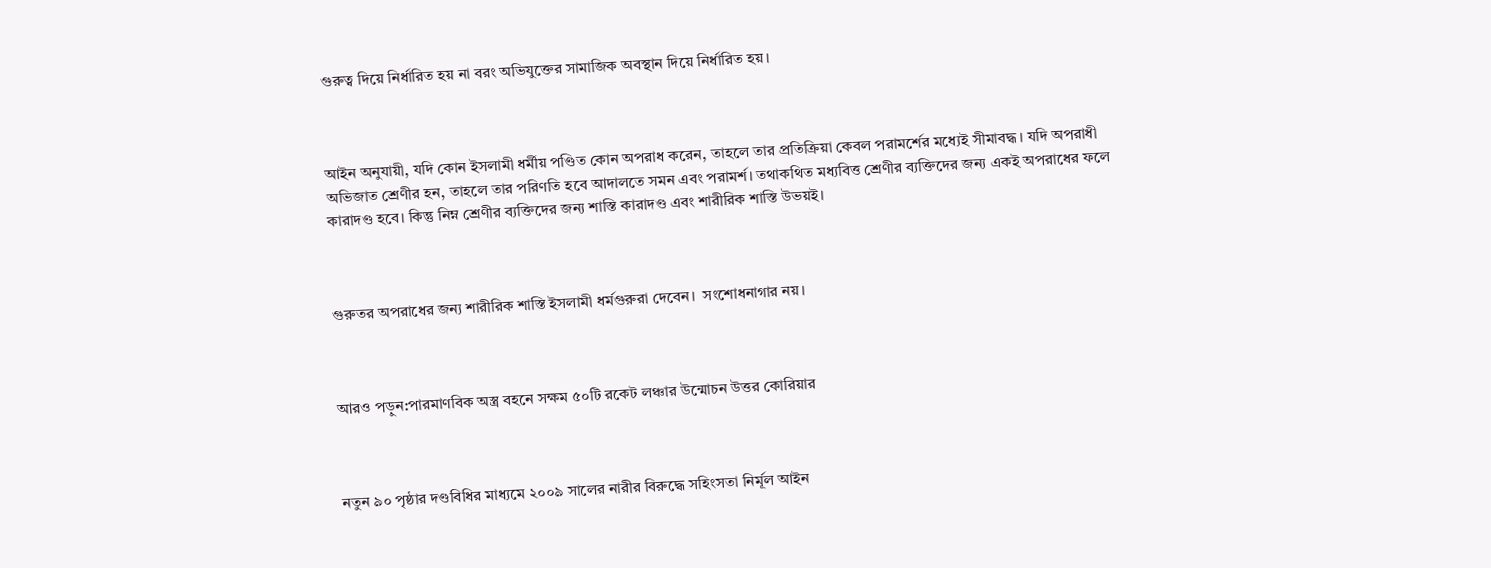গুরুত্ব দিয়ে নির্ধারিত হয় না বরং অভিযুক্তের সামাজিক অবস্থান দিয়ে নির্ধারিত হয়।



আইন অনুযায়ী, যদি কোন ইসলামী ধর্মীয় পণ্ডিত কোন অপরাধ করেন, তাহলে তার প্রতিক্রিয়া কেবল পরামর্শের মধ্যেই সীমাবদ্ধ। যদি অপরাধী অভিজাত শ্রেণীর হন, তাহলে তার পরিণতি হবে আদালতে সমন এবং পরামর্শ। তথাকথিত মধ্যবিত্ত শ্রেণীর ব্যক্তিদের জন্য একই অপরাধের ফলে কারাদণ্ড হবে। কিন্তু নিম্ন শ্রেণীর ব্যক্তিদের জন্য শাস্তি কারাদণ্ড এবং শারীরিক শাস্তি উভয়ই।



গুরুতর অপরাধের জন্য শারীরিক শাস্তি ইসলামী ধর্মগুরুরা দেবেন।  সংশোধনাগার নয়।



আরও পড়ুন:পারমাণবিক অস্ত্র বহনে সক্ষম ৫০টি রকেট লঞ্চার উন্মোচন উত্তর কোরিয়ার



নতুন ৯০ পৃষ্ঠার দণ্ডবিধির মাধ্যমে ২০০৯ সালের নারীর বিরুদ্ধে সহিংসতা নির্মূল আইন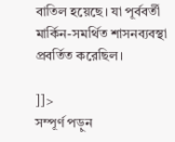বাতিল হয়েছে। যা পূর্ববর্তী মার্কিন-সমর্থিত শাসনব্যবস্থা প্রবর্তিত করেছিল।

]]>
সম্পূর্ণ পড়ুন